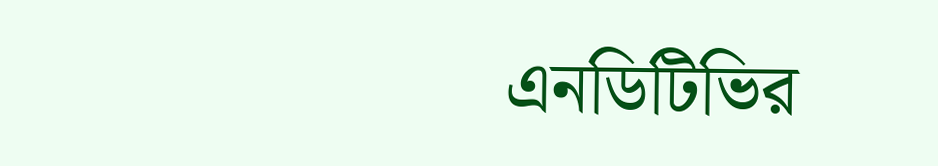এনডিটিভির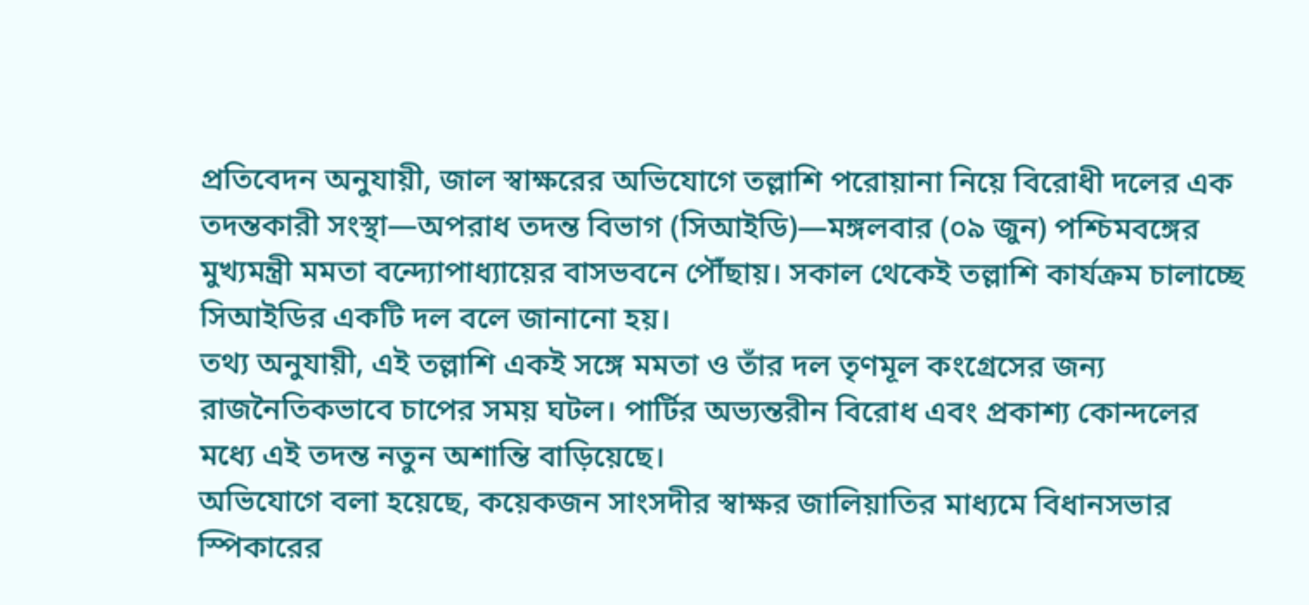প্রতিবেদন অনুযায়ী, জাল স্বাক্ষরের অভিযোগে তল্লাশি পরোয়ানা নিয়ে বিরোধী দলের এক তদন্তকারী সংস্থা—অপরাধ তদন্ত বিভাগ (সিআইডি)—মঙ্গলবার (০৯ জুন) পশ্চিমবঙ্গের মুখ্যমন্ত্রী মমতা বন্দ্যোপাধ্যায়ের বাসভবনে পৌঁছায়। সকাল থেকেই তল্লাশি কার্যক্রম চালাচ্ছে সিআইডির একটি দল বলে জানানো হয়।
তথ্য অনুযায়ী, এই তল্লাশি একই সঙ্গে মমতা ও তাঁর দল তৃণমূল কংগ্রেসের জন্য রাজনৈতিকভাবে চাপের সময় ঘটল। পার্টির অভ্যন্তরীন বিরোধ এবং প্রকাশ্য কোন্দলের মধ্যে এই তদন্ত নতুন অশান্তি বাড়িয়েছে।
অভিযোগে বলা হয়েছে, কয়েকজন সাংসদীর স্বাক্ষর জালিয়াতির মাধ্যমে বিধানসভার স্পিকারের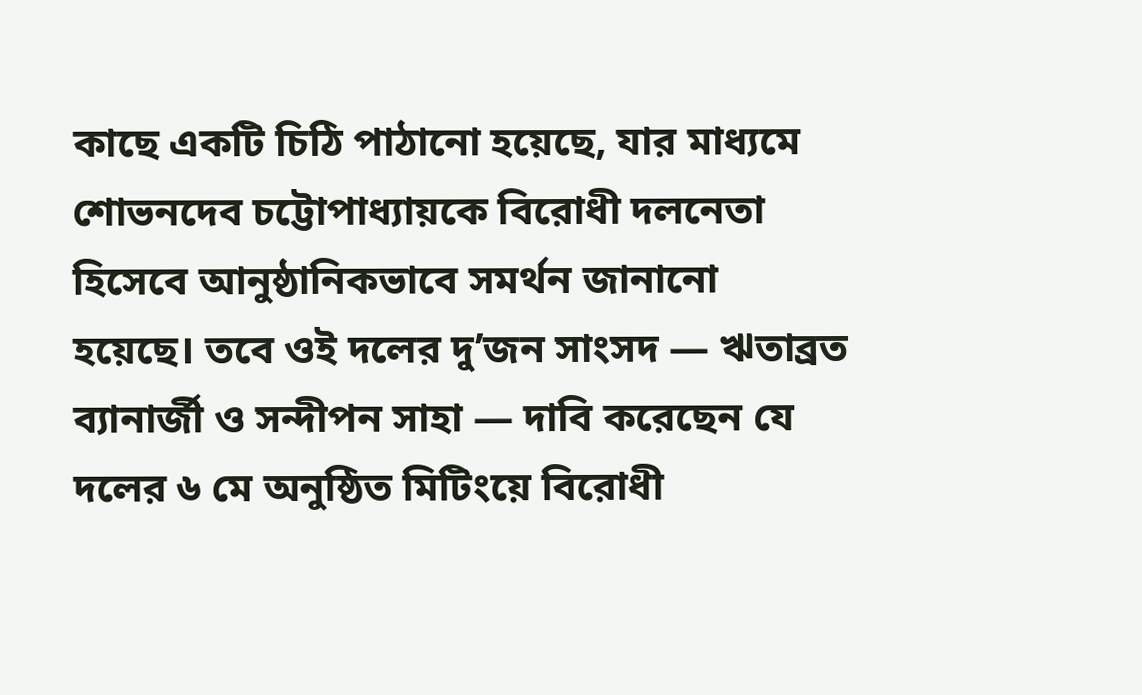কাছে একটি চিঠি পাঠানো হয়েছে, যার মাধ্যমে শোভনদেব চট্টোপাধ্যায়কে বিরোধী দলনেতা হিসেবে আনুষ্ঠানিকভাবে সমর্থন জানানো হয়েছে। তবে ওই দলের দু’জন সাংসদ — ঋতাব্রত ব্যানার্জী ও সন্দীপন সাহা — দাবি করেছেন যে দলের ৬ মে অনুষ্ঠিত মিটিংয়ে বিরোধী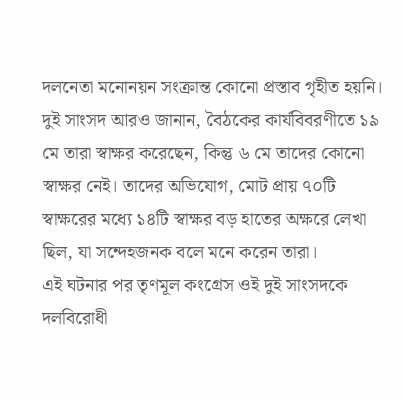দলনেতা মনোনয়ন সংক্রান্ত কোনো প্রস্তাব গৃহীত হয়নি।
দুই সাংসদ আরও জানান, বৈঠকের কার্যবিবরণীতে ১৯ মে তারা স্বাক্ষর করেছেন, কিন্তু ৬ মে তাদের কোনো স্বাক্ষর নেই। তাদের অভিযোগ, মোট প্রায় ৭০টি স্বাক্ষরের মধ্যে ১৪টি স্বাক্ষর বড় হাতের অক্ষরে লেখা ছিল, যা সন্দেহজনক বলে মনে করেন তারা।
এই ঘটনার পর তৃণমূল কংগ্রেস ওই দুই সাংসদকে দলবিরোধী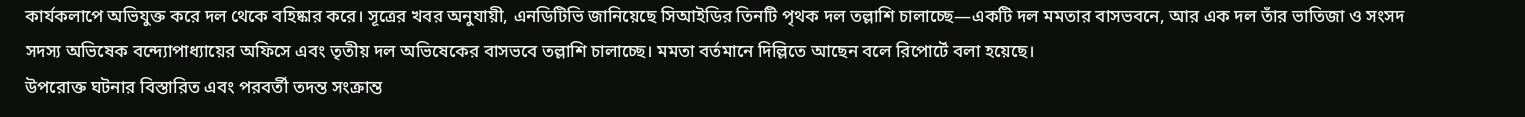কার্যকলাপে অভিযুক্ত করে দল থেকে বহিষ্কার করে। সূত্রের খবর অনুযায়ী, এনডিটিভি জানিয়েছে সিআইডির তিনটি পৃথক দল তল্লাশি চালাচ্ছে—একটি দল মমতার বাসভবনে, আর এক দল তাঁর ভাতিজা ও সংসদ সদস্য অভিষেক বন্দ্যোপাধ্যায়ের অফিসে এবং তৃতীয় দল অভিষেকের বাসভবে তল্লাশি চালাচ্ছে। মমতা বর্তমানে দিল্লিতে আছেন বলে রিপোর্টে বলা হয়েছে।
উপরোক্ত ঘটনার বিস্তারিত এবং পরবর্তী তদন্ত সংক্রান্ত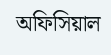অফিসিয়াল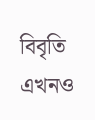বিবৃতি এখনও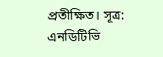প্রতীক্ষিত। সূত্র: এনডিটিভি